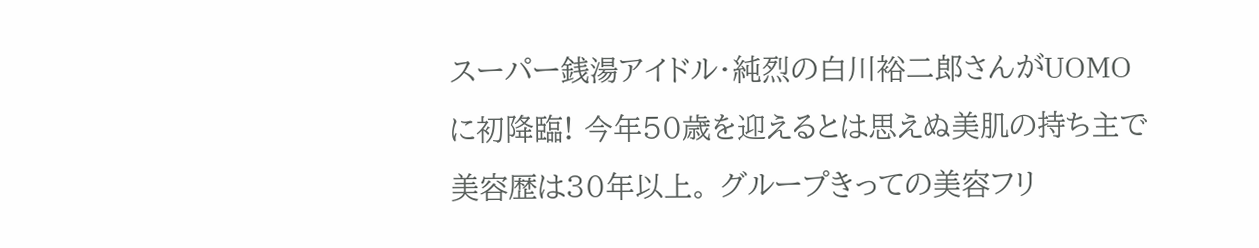スーパー銭湯アイドル・純烈の白川裕二郎さんがUOMOに初降臨! 今年50歳を迎えるとは思えぬ美肌の持ち主で美容歴は30年以上。 グループきっての美容フリ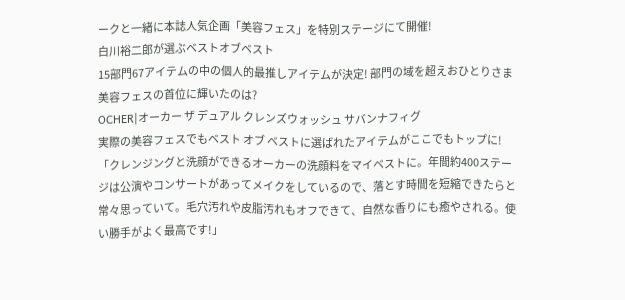ークと一緒に本誌人気企画「美容フェス」を特別ステージにて開催!
白川裕二郎が選ぶベストオブベスト
15部門67アイテムの中の個人的最推しアイテムが決定! 部門の域を超えおひとりさま美容フェスの首位に輝いたのは?
OCHER|オーカー ザ デュアル クレンズウォッシュ サバンナフィグ
実際の美容フェスでもベスト オブ ベストに選ばれたアイテムがここでもトップに!
「クレンジングと洗顔ができるオーカーの洗顔料をマイベストに。年間約400ステージは公演やコンサートがあってメイクをしているので、落とす時間を短縮できたらと常々思っていて。毛穴汚れや皮脂汚れもオフできて、自然な香りにも癒やされる。使い勝手がよく最高です!」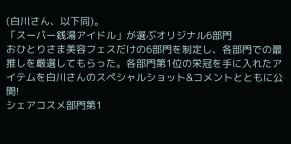(白川さん、以下同)。
「スーパー銭湯アイドル」が選ぶオリジナル6部門
おひとりさま美容フェスだけの6部門を制定し、各部門での最推しを厳選してもらった。各部門第1位の栄冠を手に入れたアイテムを白川さんのスペシャルショット&コメントとともに公開!
シェアコスメ部門第1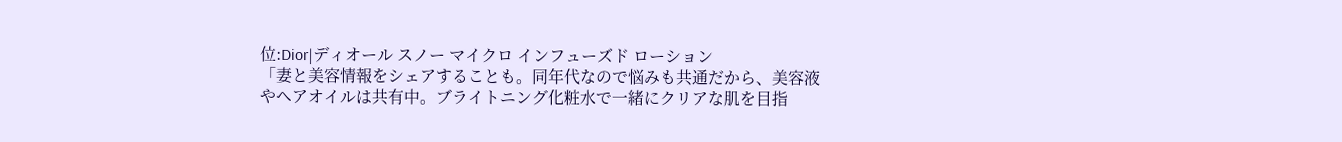位:Dior|ディオール スノー マイクロ インフューズド ローション
「妻と美容情報をシェアすることも。同年代なので悩みも共通だから、美容液やヘアオイルは共有中。ブライトニング化粧水で一緒にクリアな肌を目指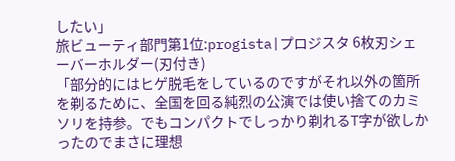したい」
旅ビューティ部門第1位:progista|プロジスタ 6枚刃シェーバーホルダー(刃付き)
「部分的にはヒゲ脱毛をしているのですがそれ以外の箇所を剃るために、全国を回る純烈の公演では使い捨てのカミソリを持参。でもコンパクトでしっかり剃れるT字が欲しかったのでまさに理想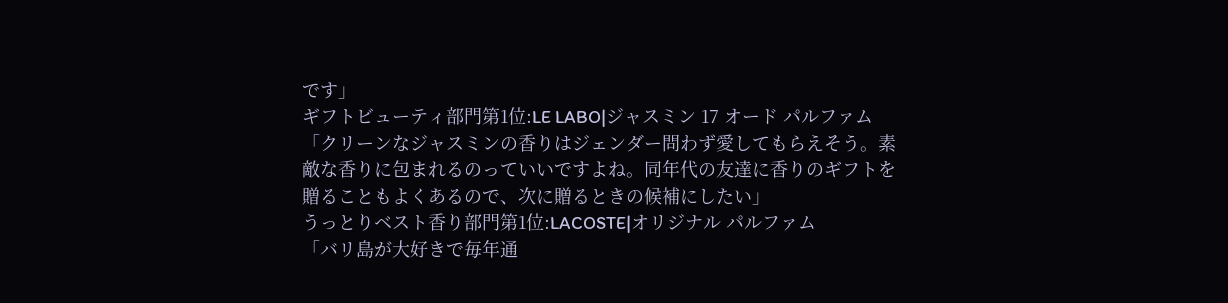です」
ギフトビューティ部門第1位:LE LABO|ジャスミン 17 オード パルファム
「クリーンなジャスミンの香りはジェンダー問わず愛してもらえそう。素敵な香りに包まれるのっていいですよね。同年代の友達に香りのギフトを贈ることもよくあるので、次に贈るときの候補にしたい」
うっとりベスト香り部門第1位:LACOSTE|オリジナル パルファム
「バリ島が大好きで毎年通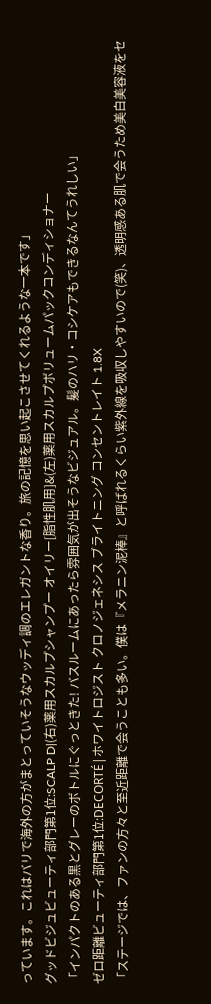っています。これはバリで海外の方がまとっていそうなウッディ調のエレガントな香り。旅の記憶を思い起こさせてくれるような一本です」
グッドビジュビューティ部門第1位:SCALP D|(右)薬用スカルプシャンプー オイリー[脂性肌用]&(左)薬用スカルプボリュームパックコンディショナー
「インパクトのある黒とグレーのボトルにぐっときた! バスルームにあったら雰囲気が出そうなビジュアル。髪のハリ・コシケアもできるなんてうれしい」
ゼロ距離ビューティ部門第1位:DECORTÉ|ホワイトロジスト クロノジェネシス ブライトニング コンセントレイト 1.8X
「ステージでは、ファンの方々と至近距離で会うことも多い。僕は『メラニン泥棒』と呼ばれるくらい紫外線を吸収しやすいので(笑)、透明感ある肌で会うため美白美容液をセ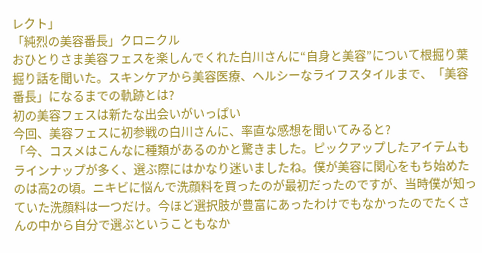レクト」
「純烈の美容番長」クロニクル
おひとりさま美容フェスを楽しんでくれた白川さんに“自身と美容”について根掘り葉掘り話を聞いた。スキンケアから美容医療、ヘルシーなライフスタイルまで、「美容番長」になるまでの軌跡とは?
初の美容フェスは新たな出会いがいっぱい
今回、美容フェスに初参戦の白川さんに、率直な感想を聞いてみると?
「今、コスメはこんなに種類があるのかと驚きました。ピックアップしたアイテムもラインナップが多く、選ぶ際にはかなり迷いましたね。僕が美容に関心をもち始めたのは高2の頃。ニキビに悩んで洗顔料を買ったのが最初だったのですが、当時僕が知っていた洗顔料は一つだけ。今ほど選択肢が豊富にあったわけでもなかったのでたくさんの中から自分で選ぶということもなか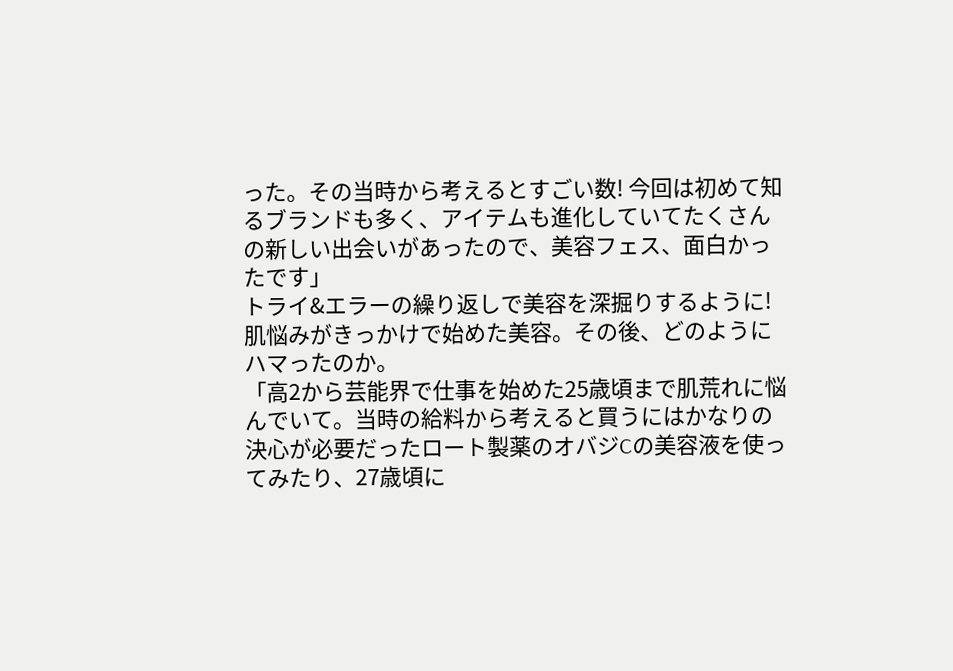った。その当時から考えるとすごい数! 今回は初めて知るブランドも多く、アイテムも進化していてたくさんの新しい出会いがあったので、美容フェス、面白かったです」
トライ&エラーの繰り返しで美容を深掘りするように!
肌悩みがきっかけで始めた美容。その後、どのようにハマったのか。
「高2から芸能界で仕事を始めた25歳頃まで肌荒れに悩んでいて。当時の給料から考えると買うにはかなりの決心が必要だったロート製薬のオバジCの美容液を使ってみたり、27歳頃に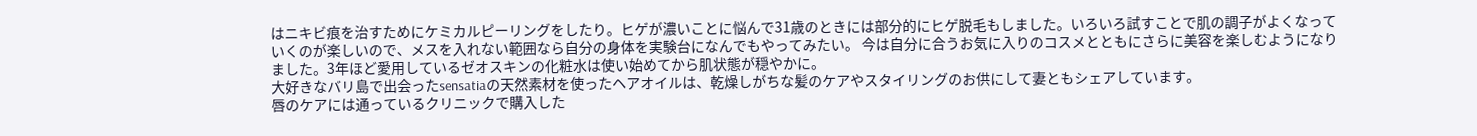はニキビ痕を治すためにケミカルピーリングをしたり。ヒゲが濃いことに悩んで31歳のときには部分的にヒゲ脱毛もしました。いろいろ試すことで肌の調子がよくなっていくのが楽しいので、メスを入れない範囲なら自分の身体を実験台になんでもやってみたい。 今は自分に合うお気に入りのコスメとともにさらに美容を楽しむようになりました。3年ほど愛用しているゼオスキンの化粧水は使い始めてから肌状態が穏やかに。
大好きなバリ島で出会ったsensatiaの天然素材を使ったヘアオイルは、乾燥しがちな髪のケアやスタイリングのお供にして妻ともシェアしています。
唇のケアには通っているクリニックで購入した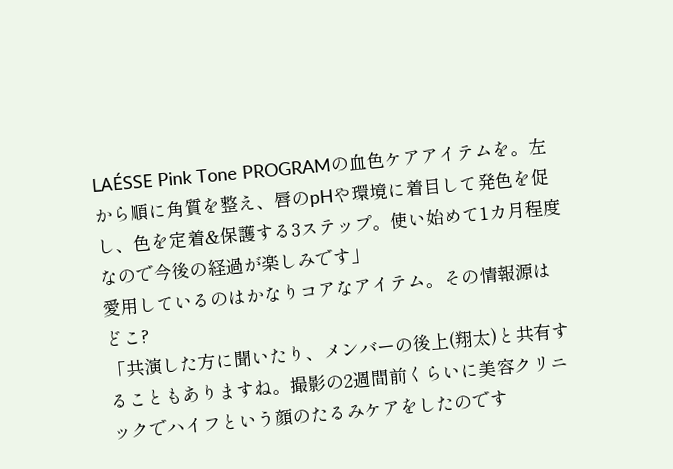LAÉSSE Pink Tone PROGRAMの血色ケアアイテムを。左から順に角質を整え、唇のpHや環境に着目して発色を促し、色を定着&保護する3ステップ。使い始めて1カ月程度なので今後の経過が楽しみです」
愛用しているのはかなりコアなアイテム。その情報源はどこ?
「共演した方に聞いたり、メンバーの後上(翔太)と共有することもありますね。撮影の2週間前くらいに美容クリニックでハイフという顔のたるみケアをしたのです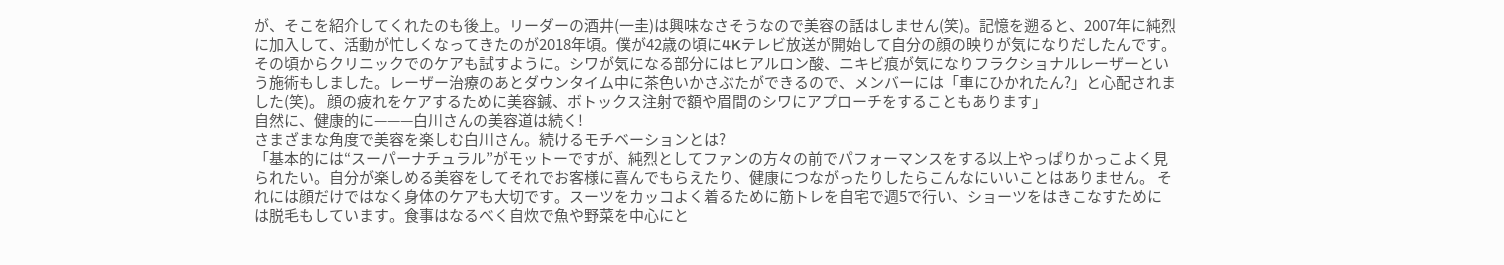が、そこを紹介してくれたのも後上。リーダーの酒井(一圭)は興味なさそうなので美容の話はしません(笑)。記憶を遡ると、2007年に純烈に加入して、活動が忙しくなってきたのが2018年頃。僕が42歳の頃に4Kテレビ放送が開始して自分の顔の映りが気になりだしたんです。その頃からクリニックでのケアも試すように。シワが気になる部分にはヒアルロン酸、ニキビ痕が気になりフラクショナルレーザーという施術もしました。レーザー治療のあとダウンタイム中に茶色いかさぶたができるので、メンバーには「車にひかれたん?」と心配されました(笑)。 顔の疲れをケアするために美容鍼、ボトックス注射で額や眉間のシワにアプローチをすることもあります」
自然に、健康的に———白川さんの美容道は続く!
さまざまな角度で美容を楽しむ白川さん。続けるモチベーションとは?
「基本的には“スーパーナチュラル”がモットーですが、純烈としてファンの方々の前でパフォーマンスをする以上やっぱりかっこよく見られたい。自分が楽しめる美容をしてそれでお客様に喜んでもらえたり、健康につながったりしたらこんなにいいことはありません。 それには顔だけではなく身体のケアも大切です。スーツをカッコよく着るために筋トレを自宅で週5で行い、ショーツをはきこなすためには脱毛もしています。食事はなるべく自炊で魚や野菜を中心にと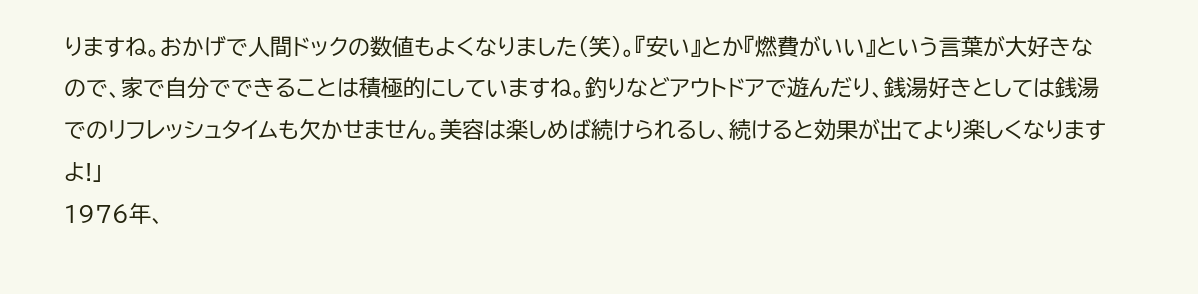りますね。おかげで人間ドックの数値もよくなりました(笑)。『安い』とか『燃費がいい』という言葉が大好きなので、家で自分でできることは積極的にしていますね。釣りなどアウトドアで遊んだり、銭湯好きとしては銭湯でのリフレッシュタイムも欠かせません。美容は楽しめば続けられるし、続けると効果が出てより楽しくなりますよ!」
1976年、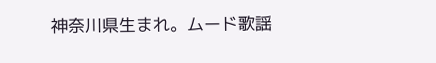神奈川県生まれ。ムード歌謡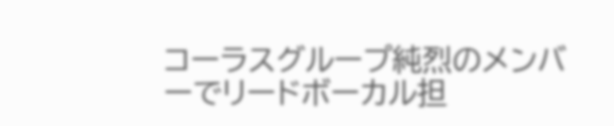コーラスグループ純烈のメンバーでリードボーカル担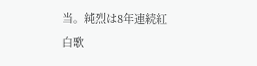当。純烈は8年連続紅白歌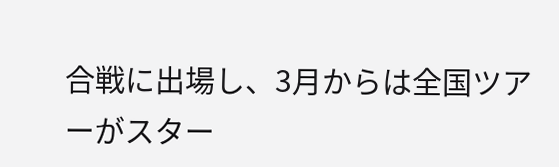合戦に出場し、3月からは全国ツアーがスター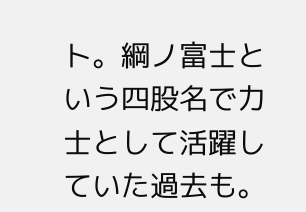ト。綱ノ富士という四股名で力士として活躍していた過去も。